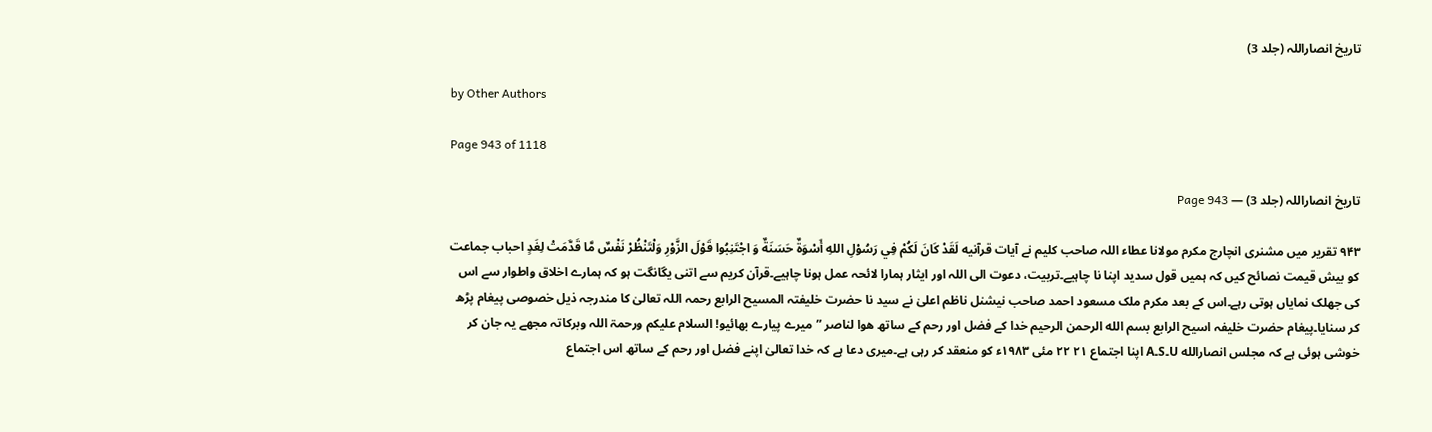تاریخ انصاراللہ (جلد 3)

by Other Authors

Page 943 of 1118

تاریخ انصاراللہ (جلد 3) — Page 943

۹۴۳ تقریر میں مشنری انچارج مکرم مولانا عطاء اللہ صاحب کلیم نے آیات قرآنيه لَقَدْ كَانَ لَكُمْ فِي رَسُوْلِ اللهِ أَسْوَةٌ حَسَنَةٌ وَ اجْتَنِبُوا قَوْلَ الزَّوْرِ وَلْتَنْظُرْ نَفْسٌ مَّا قَدَّمَتْ لِغَدٍ احباب جماعت کو بیش قیمت نصائح کیں کہ ہمیں قول سدید اپنا نا چاہیے۔تربیت، دعوت الی اللہ اور ایثار ہمارا لائحہ عمل ہونا چاہیے۔قرآن کریم سے اتنی یگانگت ہو کہ ہمارے اخلاق واطوار سے اس کی جھلک نمایاں ہوتی رہے۔اس کے بعد مکرم ملک مسعود احمد صاحب نیشنل ناظم اعلیٰ نے سید نا حضرت خلیفتہ المسیح الرابع رحمہ اللہ تعالیٰ کا مندرجہ ذیل خصوصی پیغام پڑھ کر سنایا۔پیغام حضرت خلیفہ اسیح الرابع بسم الله الرحمن الرحيم خدا کے فضل اور رحم کے ساتھ هوا لناصر ”میرے پیارے بھائیو! السلام علیکم ورحمۃ اللہ وبرکاتہ مجھے یہ جان کر خوشی ہوئی ہے کہ مجلس انصارالله U۔S۔A اپنا اجتماع ۲۱ ۲۲ مئی ۱۹۸۳ء کو منعقد کر رہی ہے۔میری دعا ہے کہ خدا تعالیٰ اپنے فضل اور رحم کے ساتھ اس اجتماع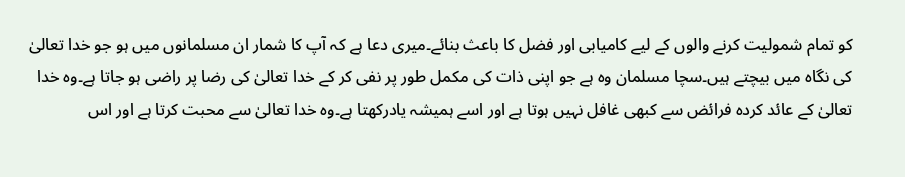کو تمام شمولیت کرنے والوں کے لیے کامیابی اور فضل کا باعث بنائے۔میری دعا ہے کہ آپ کا شمار ان مسلمانوں میں ہو جو خدا تعالیٰ کی نگاہ میں بیچتے ہیں۔سچا مسلمان وہ ہے جو اپنی ذات کی مکمل طور پر نفی کر کے خدا تعالیٰ کی رضا پر راضی ہو جاتا ہے۔وہ خدا تعالیٰ کے عائد کردہ فرائض سے کبھی غافل نہیں ہوتا ہے اور اسے ہمیشہ یادرکھتا ہے۔وہ خدا تعالیٰ سے محبت کرتا ہے اور اس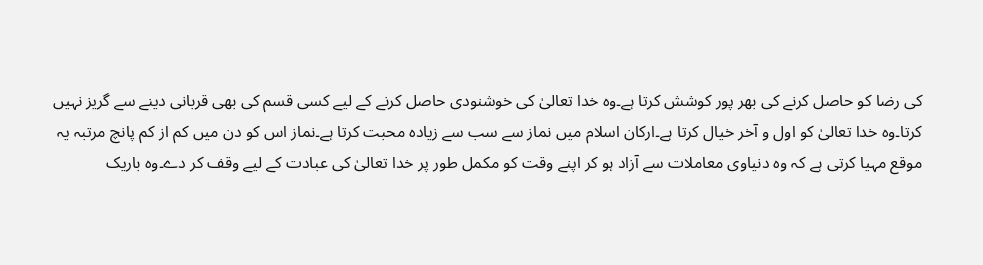کی رضا کو حاصل کرنے کی بھر پور کوشش کرتا ہے۔وہ خدا تعالیٰ کی خوشنودی حاصل کرنے کے لیے کسی قسم کی بھی قربانی دینے سے گریز نہیں کرتا۔وہ خدا تعالیٰ کو اول و آخر خیال کرتا ہے۔ارکان اسلام میں نماز سے سب سے زیادہ محبت کرتا ہے۔نماز اس کو دن میں کم از کم پانچ مرتبہ یہ موقع مہیا کرتی ہے کہ وہ دنیاوی معاملات سے آزاد ہو کر اپنے وقت کو مکمل طور پر خدا تعالیٰ کی عبادت کے لیے وقف کر دے۔وہ باریک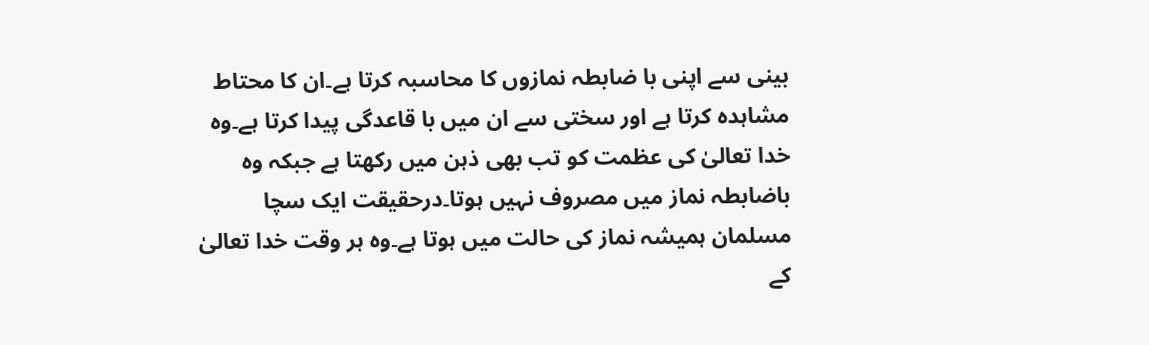بینی سے اپنی با ضابطہ نمازوں کا محاسبہ کرتا ہے۔ان کا محتاط مشاہدہ کرتا ہے اور سختی سے ان میں با قاعدگی پیدا کرتا ہے۔وہ خدا تعالیٰ کی عظمت کو تب بھی ذہن میں رکھتا ہے جبکہ وہ باضابطہ نماز میں مصروف نہیں ہوتا۔درحقیقت ایک سچا مسلمان ہمیشہ نماز کی حالت میں ہوتا ہے۔وہ ہر وقت خدا تعالیٰ کے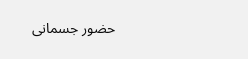حضور جسمانی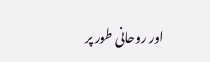اور روحانی طور پر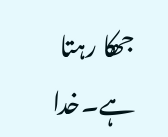جھکا رہتا ہے۔خدا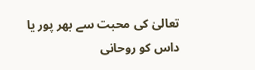تعالیٰ کی محبت سے بھر پور یا داس کو روحانی